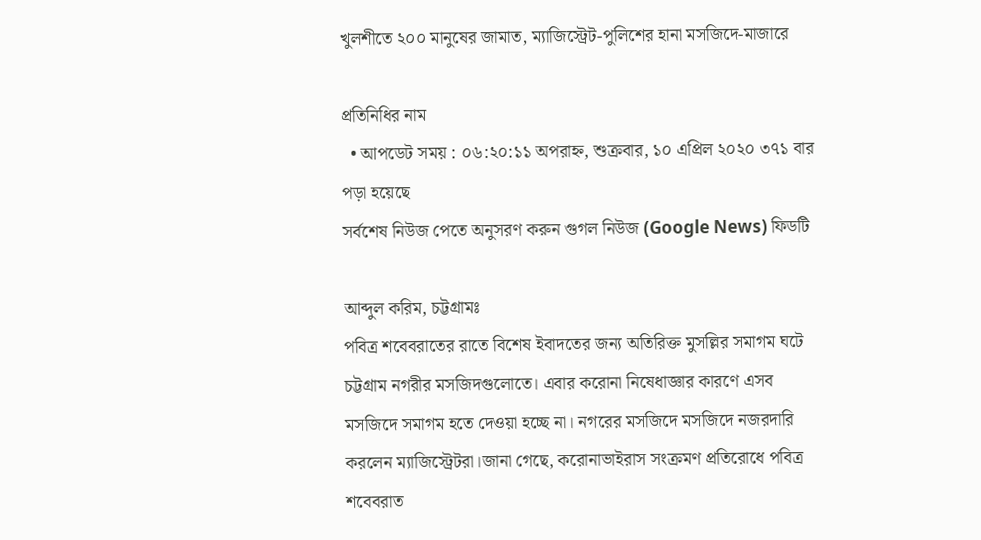খুলশীতে ২০০ মানুষের জামাত, ম্যাজিস্ট্রেট-পুলিশের হানা মসজিদে-মাজারে

প্রতিনিধির নাম
  • আপডেট সময় : ০৬:২০:১১ অপরাহ্ন, শুক্রবার, ১০ এপ্রিল ২০২০ ৩৭১ বার পড়া হয়েছে
সর্বশেষ নিউজ পেতে অনুসরণ করুন গুগল নিউজ (Google News) ফিডটি

আব্দুল করিম, চট্টগ্রামঃ
পবিত্র শবেবরাতের রাতে বিশেষ ইবাদতের জন্য অতিরিক্ত মুসল্লির সমাগম ঘটে চট্টগ্রাম নগরীর মসজিদগুলোতে। এবার করোনা নিষেধাজ্ঞার কারণে এসব মসজিদে সমাগম হতে দেওয়া হচ্ছে না। নগরের মসজিদে মসজিদে নজরদারি করলেন ম্যাজিস্ট্রেটরা।জানা গেছে, করোনাভাইরাস সংক্রমণ প্রতিরোধে পবিত্র শবেবরাত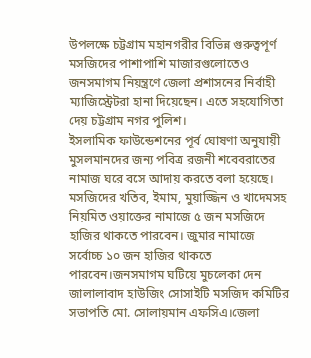উপলক্ষে চট্টগ্রাম মহানগরীর বিভিন্ন গুরুত্বপূর্ণ মসজিদের পাশাপাশি মাজারগুলোতেও জনসমাগম নিয়ন্ত্রণে জেলা প্রশাসনের নির্বাহী ম্যাজিস্ট্রেটরা হানা দিয়েছেন। এতে সহযোগিতা দেয় চট্টগ্রাম নগর পুলিশ।
ইসলামিক ফাউন্ডেশনের পূর্ব ঘোষণা অনুযায়ী মুসলমানদের জন্য পবিত্র রজনী শবেবরাতের নামাজ ঘরে বসে আদায় করতে বলা হয়েছে। মসজিদের খতিব, ইমাম, মুয়াজ্জিন ও খাদেমসহ নিয়মিত ওয়াক্তের নামাজে ৫ জন মসজিদে হাজির থাকতে পারবেন। জুমার নামাজে সর্বোচ্চ ১০ জন হাজির থাকতে পারবেন।জনসমাগম ঘটিয়ে মুচলেকা দেন জালালাবাদ হাউজিং সোসাইটি মসজিদ কমিটির সভাপতি মো. সোলায়মান এফসিএ।জেলা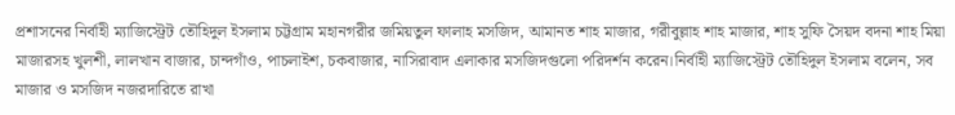প্রশাসনের নির্বাহী ম্যাজিস্ট্রেট তৌহিদুল ইসলাম চট্টগ্রাম মহানগরীর জমিয়তুল ফালাহ মসজিদ, আমানত শাহ মাজার, গরীবুল্লাহ শাহ মাজার, শাহ সুফি সৈয়দ বদনা শাহ মিয়া মাজারসহ খুলশী, লালখান বাজার, চান্দগাঁও, পাচলাইশ, চকবাজার, নাসিরাবাদ এলাকার মসজিদগুলো পরিদর্শন করেন।নির্বাহী ম্যাজিস্ট্রেট তৌহিদুল ইসলাম বলেন, সব মাজার ও মসজিদ নজরদারিতে রাখা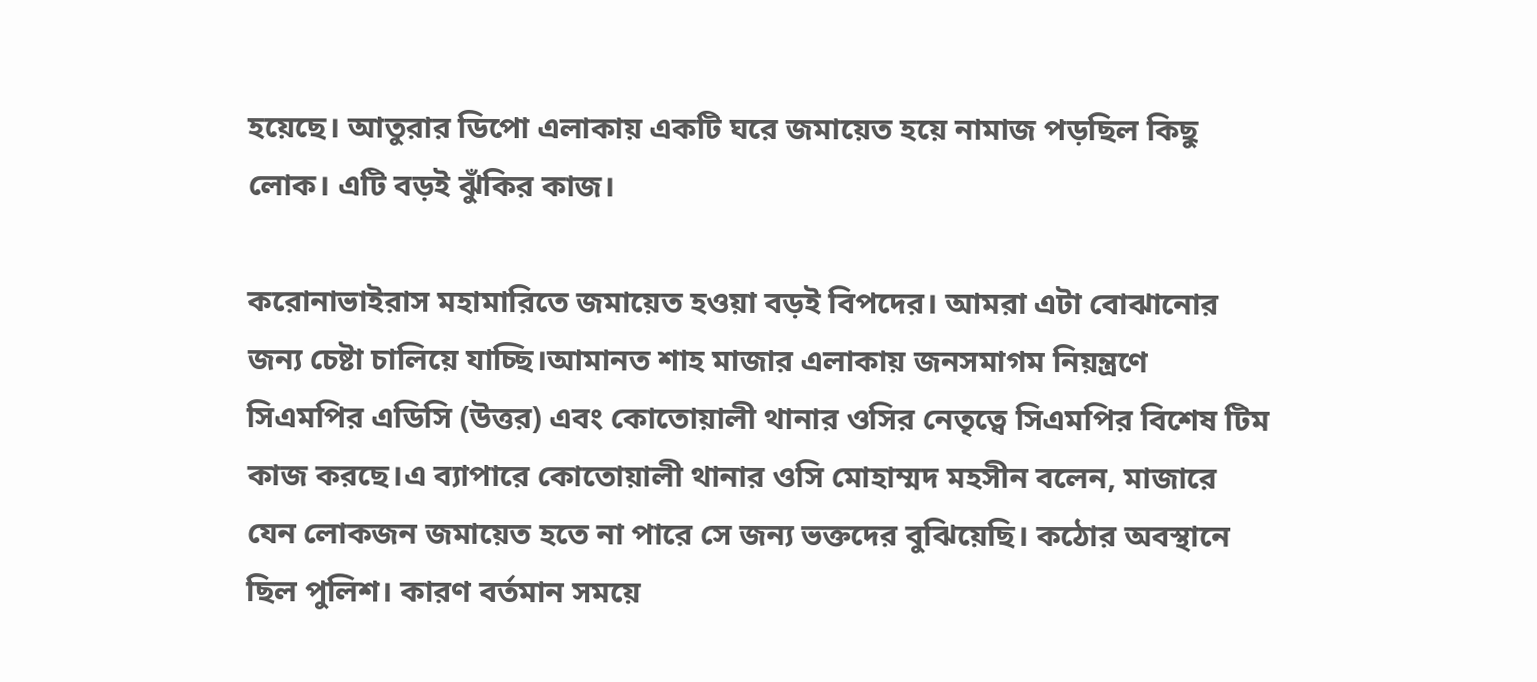হয়েছে। আতুরার ডিপো এলাকায় একটি ঘরে জমায়েত হয়ে নামাজ পড়ছিল কিছু লোক। এটি বড়ই ঝুঁকির কাজ।

করোনাভাইরাস মহামারিতে জমায়েত হওয়া বড়ই বিপদের। আমরা এটা বোঝানোর জন্য চেষ্টা চালিয়ে যাচ্ছি।আমানত শাহ মাজার এলাকায় জনসমাগম নিয়ন্ত্রণে সিএমপির এডিসি (উত্তর) এবং কোতোয়ালী থানার ওসির নেতৃত্বে সিএমপির বিশেষ টিম কাজ করছে।এ ব্যাপারে কোতোয়ালী থানার ওসি মোহাম্মদ মহসীন বলেন, মাজারে যেন লোকজন জমায়েত হতে না পারে সে জন্য ভক্তদের বুঝিয়েছি। কঠোর অবস্থানে ছিল পুলিশ। কারণ বর্তমান সময়ে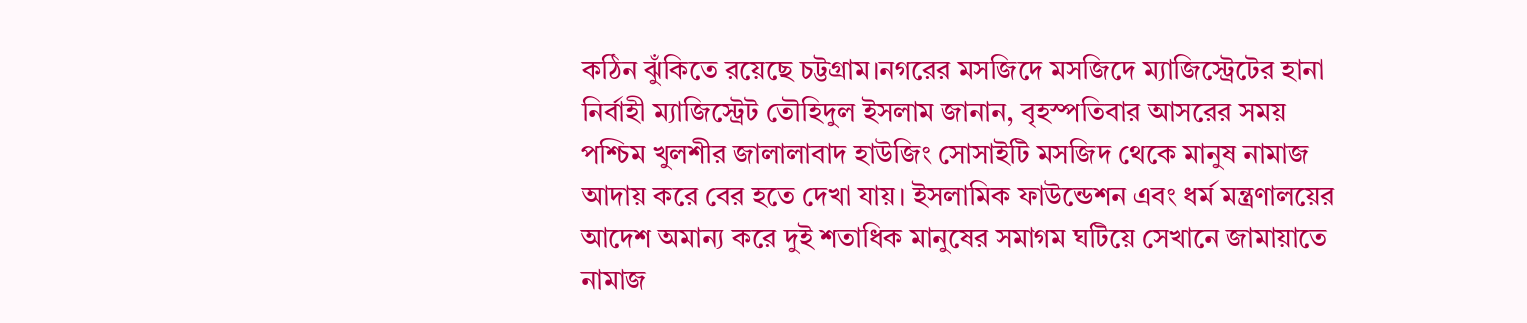কঠিন ঝুঁকিতে রয়েছে চট্টগ্রাম।নগরের মসজিদে মসজিদে ম্যাজিস্ট্রেটের হানা
নির্বাহী ম্যাজিস্ট্রেট তৌহিদুল ইসলাম জানান, বৃহস্পতিবার আসরের সময় পশ্চিম খুলশীর জালালাবাদ হাউজিং সোসাইটি মসজিদ থেকে মানুষ নামাজ আদায় করে বের হতে দেখা যায়। ইসলামিক ফাউন্ডেশন এবং ধর্ম মন্ত্রণালয়ের আদেশ অমান্য করে দুই শতাধিক মানুষের সমাগম ঘটিয়ে সেখানে জামায়াতে নামাজ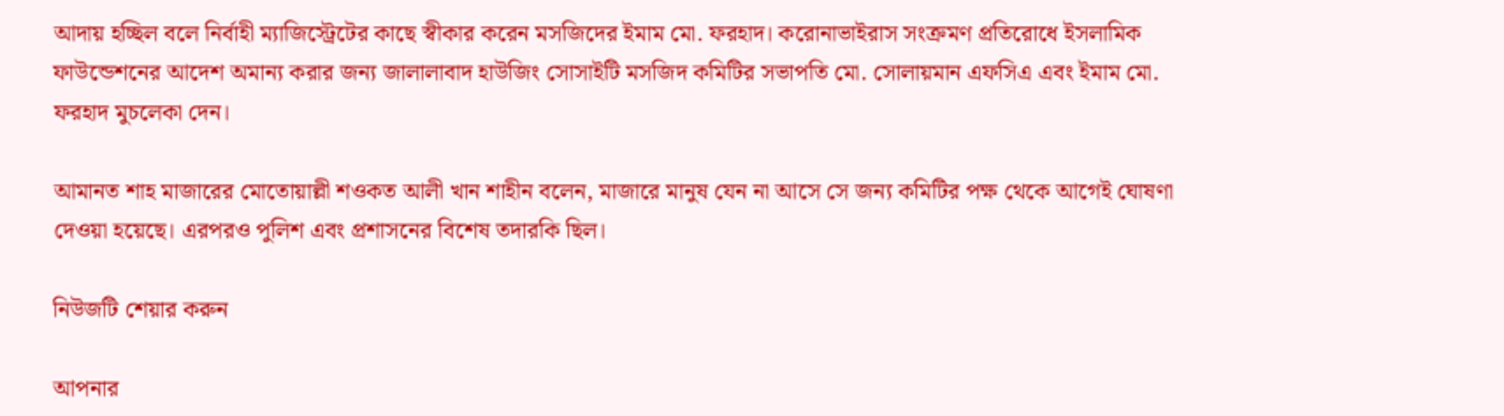আদায় হচ্ছিল বলে নির্বাহী ম্যাজিস্ট্রেটের কাছে স্বীকার করেন মসজিদের ইমাম মো. ফরহাদ। করোনাভাইরাস সংক্রমণ প্রতিরোধে ইসলামিক ফাউন্ডেশনের আদেশ অমান্য করার জন্য জালালাবাদ হাউজিং সোসাইটি মসজিদ কমিটির সভাপতি মো. সোলায়মান এফসিএ এবং ইমাম মো. ফরহাদ মুচলেকা দেন।

আমানত শাহ মাজারের মোতোয়াল্লী শওকত আলী খান শাহীন বলেন, মাজারে মানুষ যেন না আসে সে জন্য কমিটির পক্ষ থেকে আগেই ঘোষণা দেওয়া হয়েছে। এরপরও পুলিশ এবং প্রশাসনের বিশেষ তদারকি ছিল।

নিউজটি শেয়ার করুন

আপনার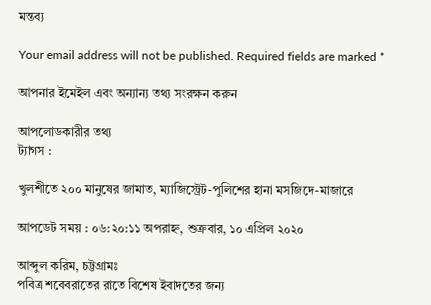মন্তব্য

Your email address will not be published. Required fields are marked *

আপনার ইমেইল এবং অন্যান্য তথ্য সংরক্ষন করুন

আপলোডকারীর তথ্য
ট্যাগস :

খুলশীতে ২০০ মানুষের জামাত, ম্যাজিস্ট্রেট-পুলিশের হানা মসজিদে-মাজারে

আপডেট সময় : ০৬:২০:১১ অপরাহ্ন, শুক্রবার, ১০ এপ্রিল ২০২০

আব্দুল করিম, চট্টগ্রামঃ
পবিত্র শবেবরাতের রাতে বিশেষ ইবাদতের জন্য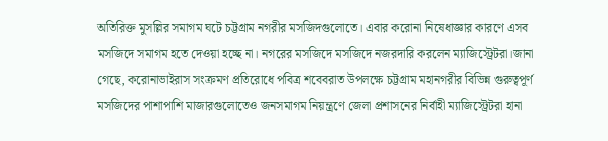অতিরিক্ত মুসল্লির সমাগম ঘটে চট্টগ্রাম নগরীর মসজিদগুলোতে। এবার করোনা নিষেধাজ্ঞার কারণে এসব মসজিদে সমাগম হতে দেওয়া হচ্ছে না। নগরের মসজিদে মসজিদে নজরদারি করলেন ম্যাজিস্ট্রেটরা।জানা গেছে, করোনাভাইরাস সংক্রমণ প্রতিরোধে পবিত্র শবেবরাত উপলক্ষে চট্টগ্রাম মহানগরীর বিভিন্ন গুরুত্বপূর্ণ মসজিদের পাশাপাশি মাজারগুলোতেও জনসমাগম নিয়ন্ত্রণে জেলা প্রশাসনের নির্বাহী ম্যাজিস্ট্রেটরা হানা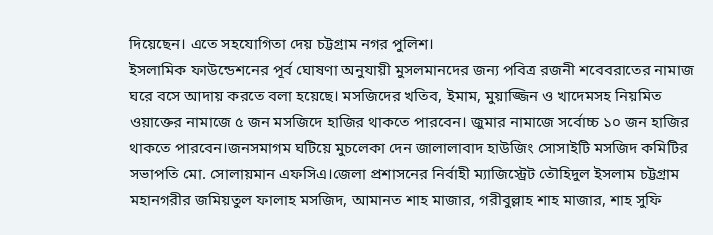দিয়েছেন। এতে সহযোগিতা দেয় চট্টগ্রাম নগর পুলিশ।
ইসলামিক ফাউন্ডেশনের পূর্ব ঘোষণা অনুযায়ী মুসলমানদের জন্য পবিত্র রজনী শবেবরাতের নামাজ ঘরে বসে আদায় করতে বলা হয়েছে। মসজিদের খতিব, ইমাম, মুয়াজ্জিন ও খাদেমসহ নিয়মিত ওয়াক্তের নামাজে ৫ জন মসজিদে হাজির থাকতে পারবেন। জুমার নামাজে সর্বোচ্চ ১০ জন হাজির থাকতে পারবেন।জনসমাগম ঘটিয়ে মুচলেকা দেন জালালাবাদ হাউজিং সোসাইটি মসজিদ কমিটির সভাপতি মো. সোলায়মান এফসিএ।জেলা প্রশাসনের নির্বাহী ম্যাজিস্ট্রেট তৌহিদুল ইসলাম চট্টগ্রাম মহানগরীর জমিয়তুল ফালাহ মসজিদ, আমানত শাহ মাজার, গরীবুল্লাহ শাহ মাজার, শাহ সুফি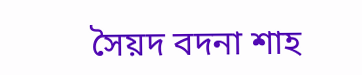সৈয়দ বদনা শাহ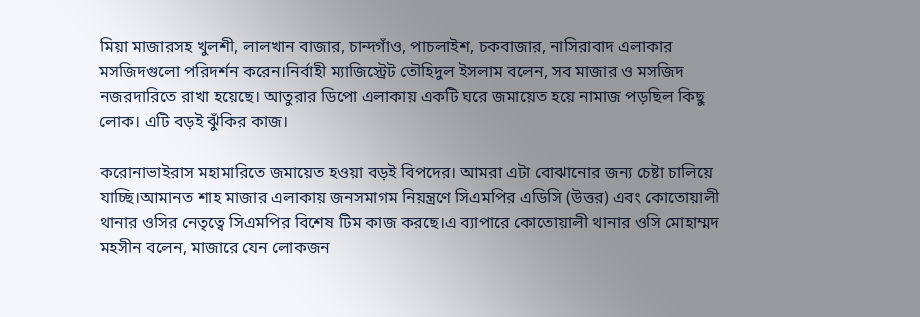মিয়া মাজারসহ খুলশী, লালখান বাজার, চান্দগাঁও, পাচলাইশ, চকবাজার, নাসিরাবাদ এলাকার মসজিদগুলো পরিদর্শন করেন।নির্বাহী ম্যাজিস্ট্রেট তৌহিদুল ইসলাম বলেন, সব মাজার ও মসজিদ নজরদারিতে রাখা হয়েছে। আতুরার ডিপো এলাকায় একটি ঘরে জমায়েত হয়ে নামাজ পড়ছিল কিছু লোক। এটি বড়ই ঝুঁকির কাজ।

করোনাভাইরাস মহামারিতে জমায়েত হওয়া বড়ই বিপদের। আমরা এটা বোঝানোর জন্য চেষ্টা চালিয়ে যাচ্ছি।আমানত শাহ মাজার এলাকায় জনসমাগম নিয়ন্ত্রণে সিএমপির এডিসি (উত্তর) এবং কোতোয়ালী থানার ওসির নেতৃত্বে সিএমপির বিশেষ টিম কাজ করছে।এ ব্যাপারে কোতোয়ালী থানার ওসি মোহাম্মদ মহসীন বলেন, মাজারে যেন লোকজন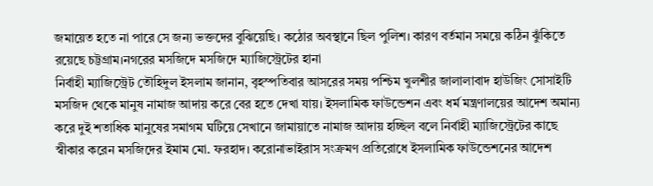জমায়েত হতে না পারে সে জন্য ভক্তদের বুঝিয়েছি। কঠোর অবস্থানে ছিল পুলিশ। কারণ বর্তমান সময়ে কঠিন ঝুঁকিতে রয়েছে চট্টগ্রাম।নগরের মসজিদে মসজিদে ম্যাজিস্ট্রেটের হানা
নির্বাহী ম্যাজিস্ট্রেট তৌহিদুল ইসলাম জানান, বৃহস্পতিবার আসরের সময় পশ্চিম খুলশীর জালালাবাদ হাউজিং সোসাইটি মসজিদ থেকে মানুষ নামাজ আদায় করে বের হতে দেখা যায়। ইসলামিক ফাউন্ডেশন এবং ধর্ম মন্ত্রণালয়ের আদেশ অমান্য করে দুই শতাধিক মানুষের সমাগম ঘটিয়ে সেখানে জামায়াতে নামাজ আদায় হচ্ছিল বলে নির্বাহী ম্যাজিস্ট্রেটের কাছে স্বীকার করেন মসজিদের ইমাম মো. ফরহাদ। করোনাভাইরাস সংক্রমণ প্রতিরোধে ইসলামিক ফাউন্ডেশনের আদেশ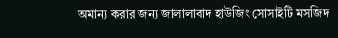অমান্য করার জন্য জালালাবাদ হাউজিং সোসাইটি মসজিদ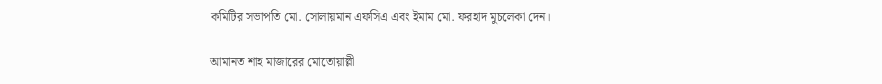কমিটির সভাপতি মো. সোলায়মান এফসিএ এবং ইমাম মো. ফরহাদ মুচলেকা দেন।

আমানত শাহ মাজারের মোতোয়াল্লী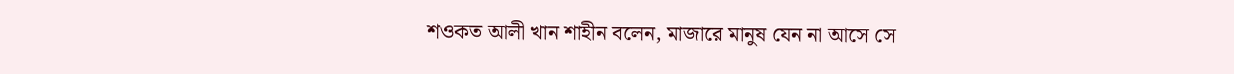শওকত আলী খান শাহীন বলেন, মাজারে মানুষ যেন না আসে সে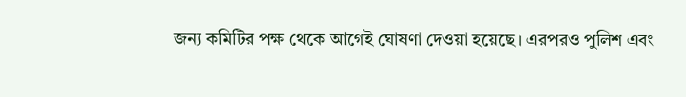জন্য কমিটির পক্ষ থেকে আগেই ঘোষণা দেওয়া হয়েছে। এরপরও পুলিশ এবং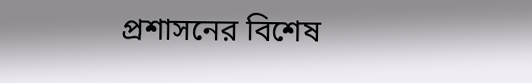প্রশাসনের বিশেষ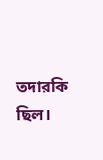তদারকি ছিল।